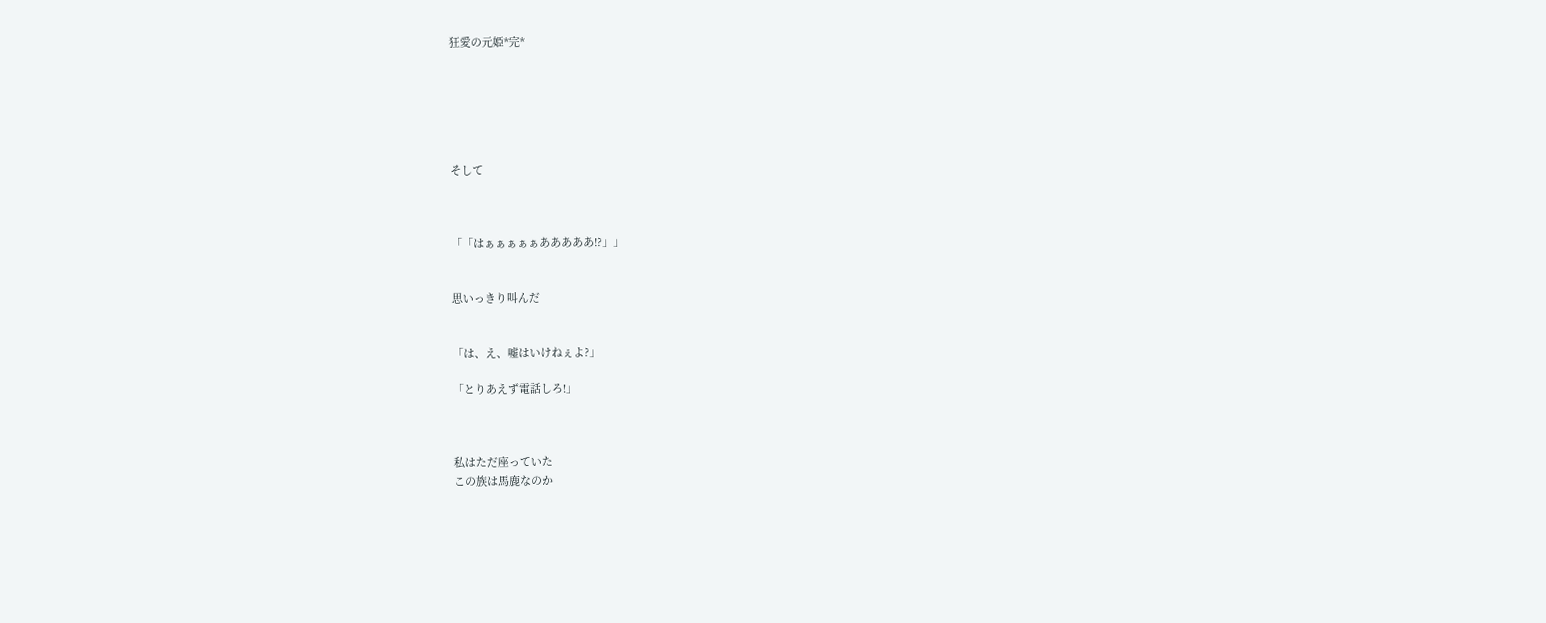狂愛の元姫*完*






そして



「「はぁぁぁぁぁあああああ!?」」


思いっきり叫んだ


「は、え、嘘はいけねぇよ?」

「とりあえず電話しろ!」



私はただ座っていた
この族は馬鹿なのか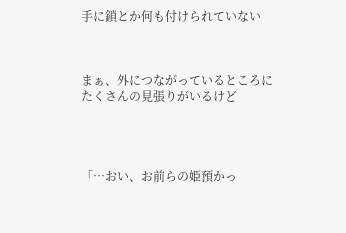手に鎖とか何も付けられていない



まぁ、外につながっているところに
たくさんの見張りがいるけど




「…おい、お前らの姫預かっ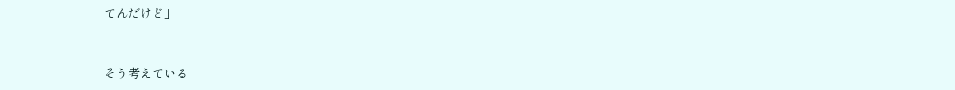てんだけど」


そう考えている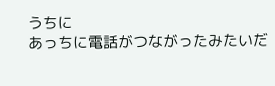うちに
あっちに電話がつながったみたいだ